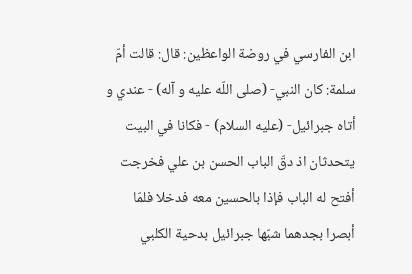ابن الفارسي في روضة الواعظين: قال: قالت أمّ سلمة: كان النبي- (صلى اللّه عليه و آله) - عندي و أتاه جبرائيل- (عليه السلام) - فكانا في البيت يتحدثان اذ دقّ الباب الحسن بن علي فخرجت أفتح له الباب فإذا بالحسين معه فدخلا فلمّا أبصرا بجدهما شبّها جبرائيل بدحية الكلبي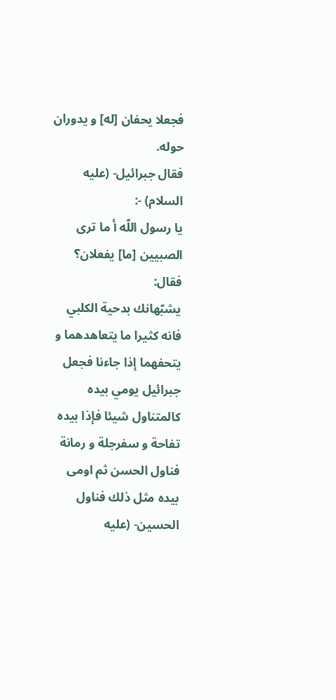فجعلا يحفان [له] و يدوران حوله.
فقال جبرائيل- (عليه السلام) -:
يا رسول اللّه أ ما ترى الصبيين [ما] يفعلان؟
فقال:
يشبّهانك بدحية الكلبي فانه كثيرا ما يتعاهدهما و يتحفهما إذا جاءنا فجعل جبرائيل يومي بيده كالمتناول شيئا فإذا بيده تفاحة و سفرجلة و رمانة فناول الحسن ثم اومى بيده مثل ذلك فناول الحسين- (عليه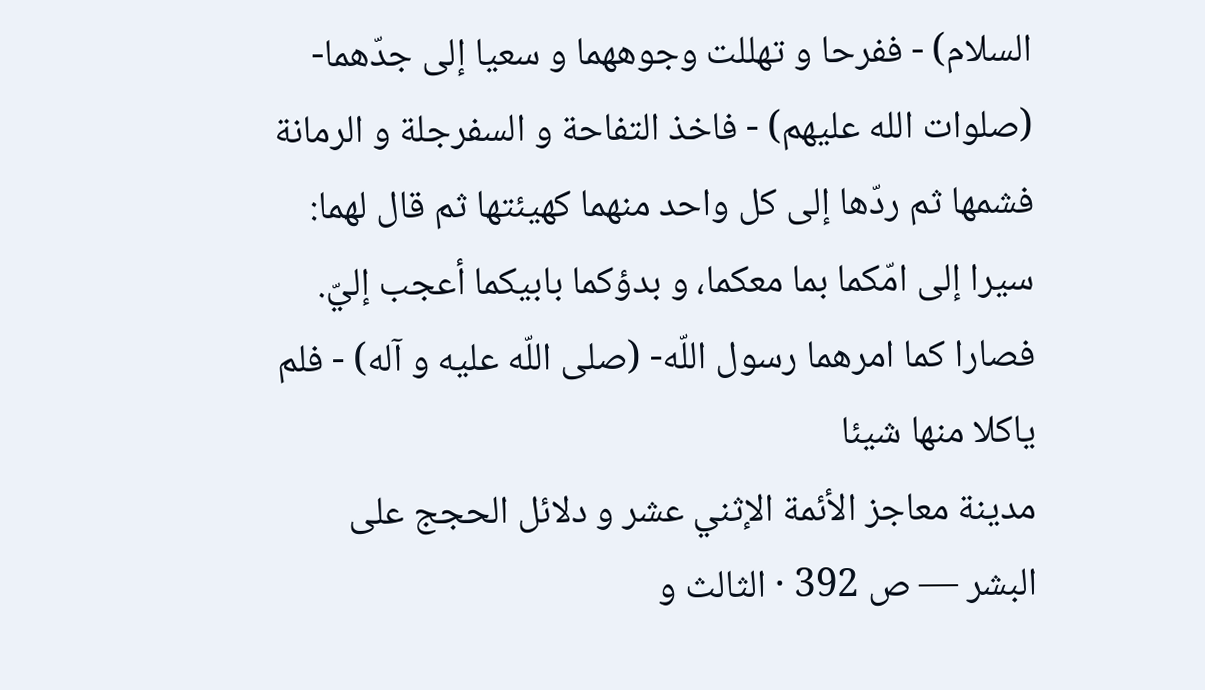السلام) - ففرحا و تهللت وجوههما و سعيا إلى جدّهما- (صلوات الله عليهم) - فاخذ التفاحة و السفرجلة و الرمانة فشمها ثم ردّها إلى كل واحد منهما كهيئتها ثم قال لهما: سيرا إلى امّكما بما معكما، و بدؤكما بابيكما أعجب إليّ.
فصارا كما امرهما رسول اللّه- (صلى اللّه عليه و آله) - فلم ياكلا منها شيئا
مدينة معاجز الأئمة الإثني عشر و دلائل الحجج على البشر — ص 392 · الثالث و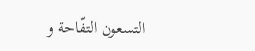التسعون التفّاحة و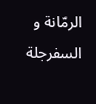الرمّانة و السفرجلة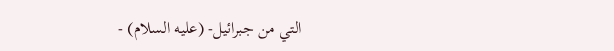التي من جبرائيل- (عليه السلام) -